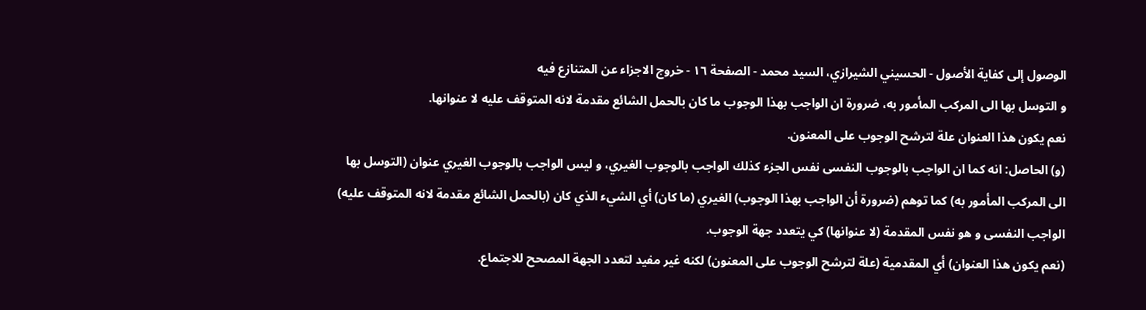الوصول إلى كفاية الأصول - الحسيني الشيرازي، السيد محمد - الصفحة ١٦ - خروج الاجزاء عن المتنازع فيه
و التوسل بها الى المركب المأمور به، ضرورة ان الواجب بهذا الوجوب ما كان بالحمل الشائع مقدمة لانه المتوقف عليه لا عنوانها.
نعم يكون هذا العنوان علة لترشح الوجوب على المعنون.
(و) الحاصل: انه كما ان الواجب بالوجوب النفسى نفس الجزء كذلك الواجب بالوجوب الغيري، و ليس الواجب بالوجوب الغيري عنوان (التوسل بها الى المركب المأمور به) كما توهم (ضرورة أن الواجب بهذا الوجوب) الغيري (ما كان) أي الشيء الذي كان (بالحمل الشائع مقدمة لانه المتوقف عليه) الواجب النفسى و هو نفس المقدمة (لا عنوانها) كي يتعدد جهة الوجوب.
(نعم يكون هذا العنوان) أي المقدمية (علة لترشح الوجوب على المعنون) لكنه غير مفيد لتعدد الجهة المصحح للاجتماع.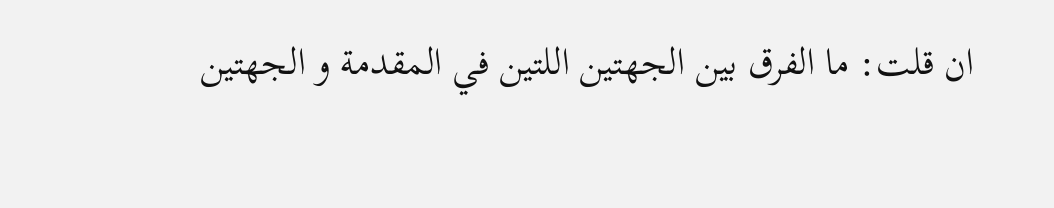ان قلت: ما الفرق بين الجهتين اللتين في المقدمة و الجهتين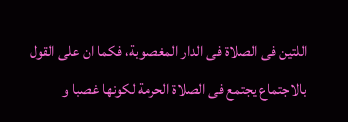اللتين فى الصلاة فى الدار المغصوبة، فكما ان على القول بالاجتماع يجتمع فى الصلاة الحرمة لكونها غصبا و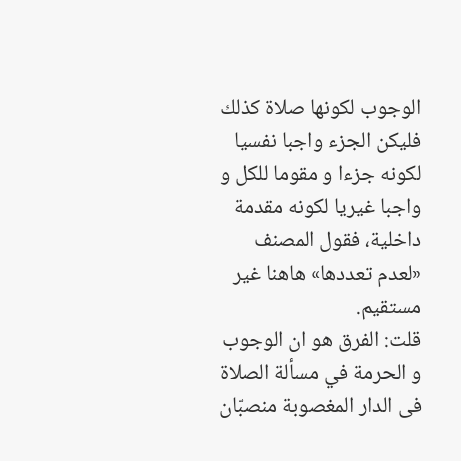الوجوب لكونها صلاة كذلك فليكن الجزء واجبا نفسيا لكونه جزءا و مقوما للكل و واجبا غيريا لكونه مقدمة داخلية، فقول المصنف «لعدم تعددها» هاهنا غير مستقيم.
قلت: الفرق هو ان الوجوب و الحرمة في مسألة الصلاة فى الدار المغصوبة منصبّان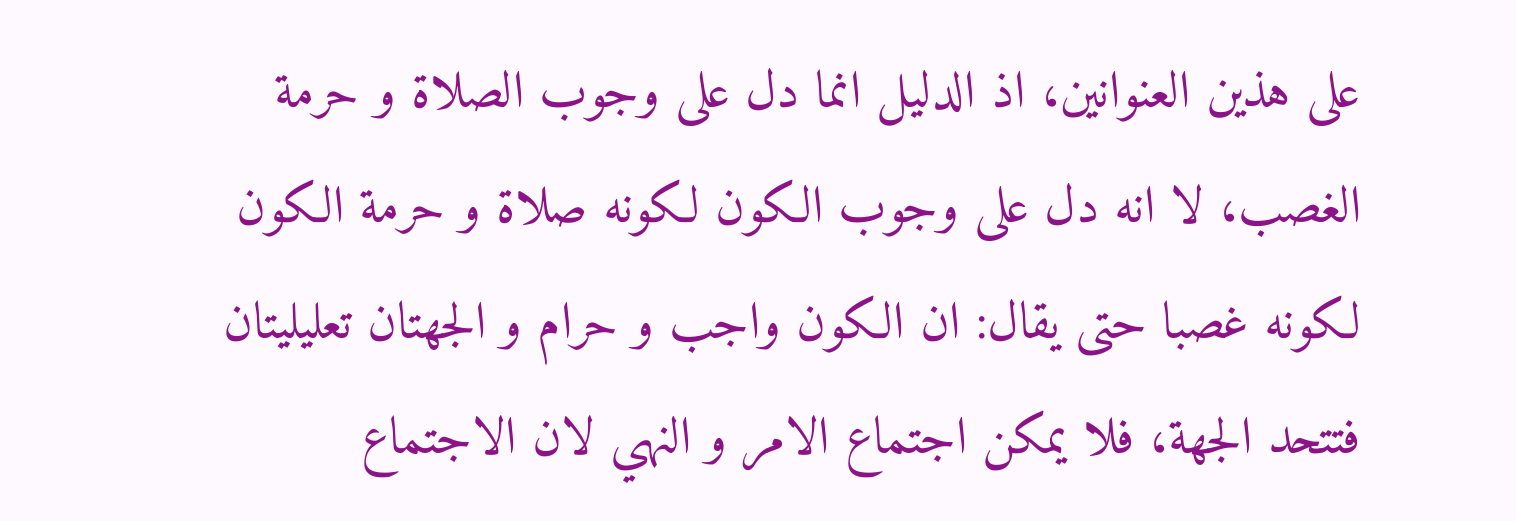على هذين العنوانين، اذ الدليل انما دل على وجوب الصلاة و حرمة الغصب، لا انه دل على وجوب الكون لكونه صلاة و حرمة الكون لكونه غصبا حتى يقال: ان الكون واجب و حرام و الجهتان تعليليتان فتتحد الجهة، فلا يمكن اجتماع الامر و النهي لان الاجتماع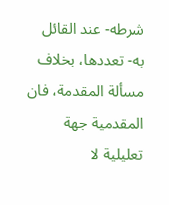شرطه- عند القائل به- تعددها، بخلاف مسألة المقدمة، فان المقدمية جهة تعليلية لا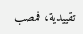تقييدية، فمصب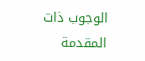الوجوب ذات المقدمة